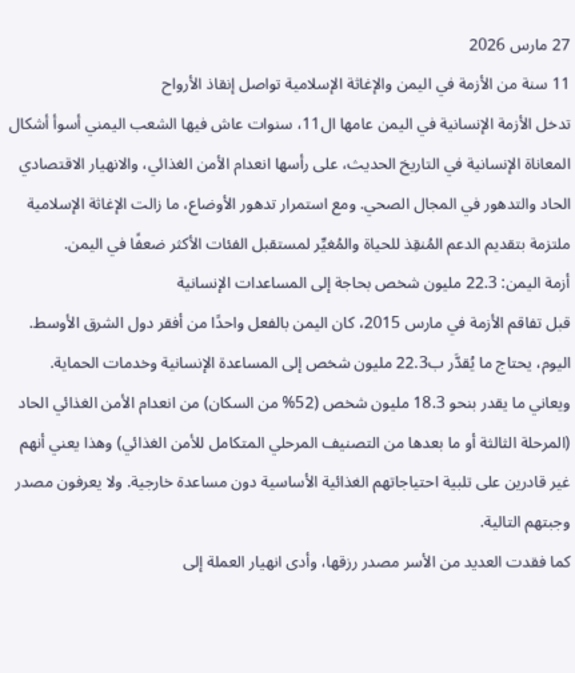27 مارس 2026
11 سنة من الأزمة في اليمن والإغاثة الإسلامية تواصل إنقاذ الأرواح
تدخل الأزمة الإنسانية في اليمن عامها ال11، سنوات عاش فيها الشعب اليمني أسوأ أشكال المعاناة الإنسانية في التاريخ الحديث، على رأسها انعدام الأمن الغذائي، والانهيار الاقتصادي الحاد والتدهور في المجال الصحي. ومع استمرار تدهور الأوضاع، ما زالت الإغاثة الإسلامية ملتزمة بتقديم الدعم المُنقِذ للحياة والمُغيِّر لمستقبل الفئات الأكثر ضعفًا في اليمن.
أزمة اليمن: 22.3 مليون شخص بحاجة إلى المساعدات الإنسانية
قبل تفاقم الأزمة في مارس 2015، كان اليمن بالفعل واحدًا من أفقر دول الشرق الأوسط. اليوم، يحتاج ما يُقدَّر ب22.3 مليون شخص إلى المساعدة الإنسانية وخدمات الحماية. ويعاني ما يقدر بنحو 18.3 مليون شخص (52% من السكان) من انعدام الأمن الغذائي الحاد (المرحلة الثالثة أو ما بعدها من التصنيف المرحلي المتكامل للأمن الغذائي) وهذا يعني أنهم غير قادرين على تلبية احتياجاتهم الغذائية الأساسية دون مساعدة خارجية. ولا يعرفون مصدر وجبتهم التالية.
كما فقدت العديد من الأسر مصدر رزقها، وأدى انهيار العملة إلى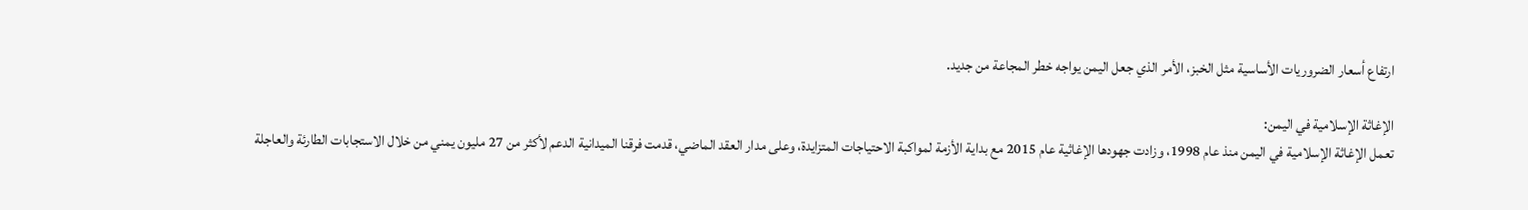ارتفاع أسعار الضروريات الأساسية مثل الخبز، الأمر الذي جعل اليمن يواجه خطر المجاعة من جديد.

الإغاثة الإسلامية في اليمن:
تعمل الإغاثة الإسلامية في اليمن منذ عام 1998، وزادت جهودها الإغاثية عام 2015 مع بداية الأزمة لمواكبة الاحتياجات المتزايدة، وعلى مدار العقد الماضي، قدمت فرقنا الميدانية الدعم لأكثر من 27 مليون يمني من خلال الاستجابات الطارئة والعاجلة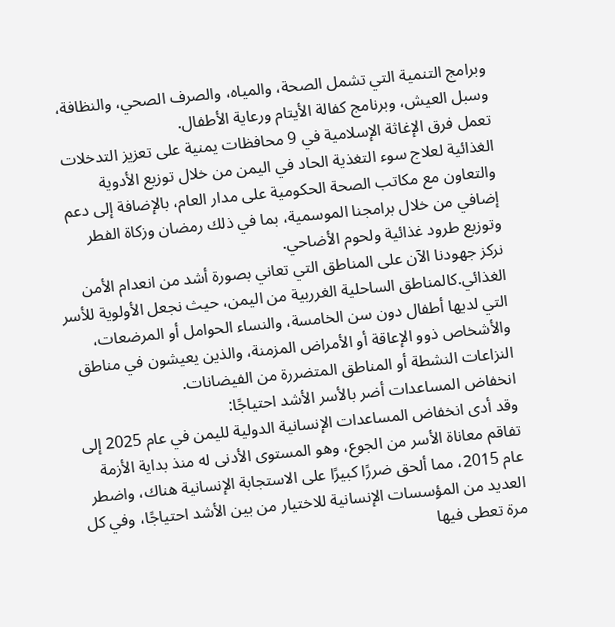وبرامج التنمية التي تشمل الصحة، والمياه، والصرف الصحي، والنظافة، وسبل العيش، وبرنامج كفالة الأيتام ورعاية الأطفال.
تعمل فرق الإغاثة الإسلامية في 9 محافظات يمنية على تعزيز التدخلات الغذائية لعلاج سوء التغذية الحاد في اليمن من خلال توزيع الأدوية والتعاون مع مكاتب الصحة الحكومية على مدار العام، بالإضافة إلى دعم إضافي من خلال برامجنا الموسمية، بما في ذلك رمضان وزكاة الفطر وتوزيع طرود غذائية ولحوم الأضاحي.
نركز جهودنا الآن على المناطق التي تعاني بصورة أشد من انعدام الأمن الغذائي.كالمناطق الساحلية الغرربية من اليمن، حيث نجعل الأولوية للأسر التي لديها أطفال دون سن الخامسة، والنساء الحوامل أو المرضعات، والأشخاص ذوو الإعاقة أو الأمراض المزمنة، والذين يعيشون في مناطق النزاعات النشطة أو المناطق المتضررة من الفيضانات.
انخفاض المساعدات أضر بالأسر الأشد احتياجًا:
وقد أدى انخفاض المساعدات الإنسانية الدولية لليمن في عام 2025 إلى تفاقم معاناة الأسر من الجوع، وهو المستوى الأدنى له منذ بداية الأزمة عام 2015، مما ألحق ضررًا كبيرًا على الاستجابة الإنسانية هناك، واضطر العديد من المؤسسات الإنسانية للاختيار من بين الأشد احتياجًا، وفي كل مرة تعطى فيها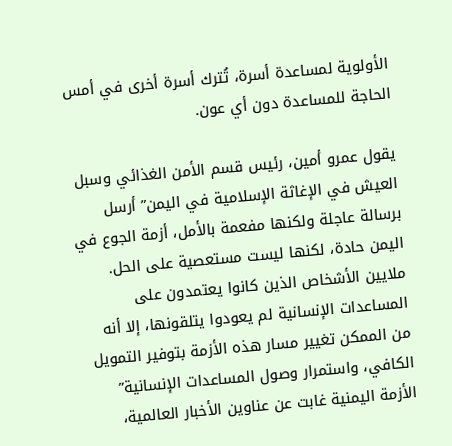الأولوية لمساعدة أسرة، تُترك أسرة أخرى في أمس الحاجة للمساعدة دون أي عون.

يقول عمرو أمين، رئيس قسم الأمن الغذائي وسبل العيش في الإغاثة الإسلامية في اليمن” أرسل برسالة عاجلة ولكنها مفعمة بالأمل، أزمة الجوع في اليمن حادة، لكنها ليست مستعصية على الحل. ملايين الأشخاص الذين كانوا يعتمدون على المساعدات الإنسانية لم يعودوا يتلقونها، إلا أنه من الممكن تغيير مسار هذه الأزمة بتوفير التمويل الكافي، واستمرار وصول المساعدات الإنسانية”
الأزمة اليمنية غابت عن عناوين الأخبار العالمية،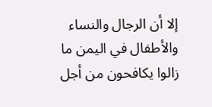إلا أن الرجال والنساء والأطفال في اليمن ما زالوا يكافحون من أجل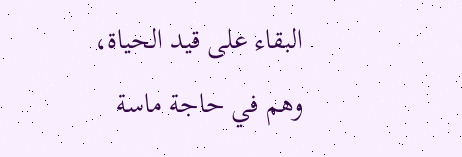البقاء على قيد الحياة، وهم في حاجة ماسة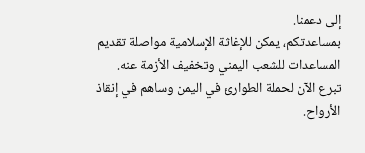إلى دعمنا.
بمساعدتكم، يمكن للإغاثة الإسلامية مواصلة تقديم المساعدات للشعب اليمني وتخفيف الأزمة عنه. تبرع الآن لحملة الطوارئ في اليمن وساهم في إنقاذ الأرواح.